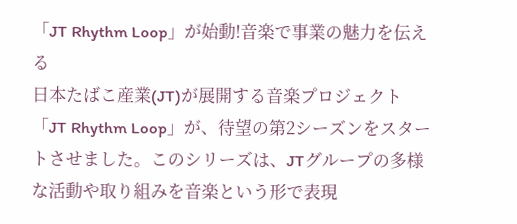「JT Rhythm Loop」が始動!音楽で事業の魅力を伝える
日本たばこ産業(JT)が展開する音楽プロジェクト「JT Rhythm Loop」が、待望の第2シーズンをスタートさせました。このシリーズは、JTグループの多様な活動や取り組みを音楽という形で表現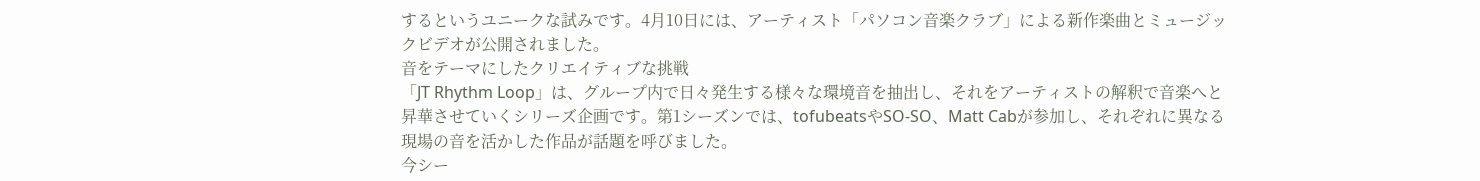するというユニークな試みです。4月10日には、アーティスト「パソコン音楽クラブ」による新作楽曲とミュージックビデオが公開されました。
音をテーマにしたクリエイティブな挑戦
「JT Rhythm Loop」は、グループ内で日々発生する様々な環境音を抽出し、それをアーティストの解釈で音楽へと昇華させていくシリーズ企画です。第1シーズンでは、tofubeatsやSO-SO、Matt Cabが参加し、それぞれに異なる現場の音を活かした作品が話題を呼びました。
今シー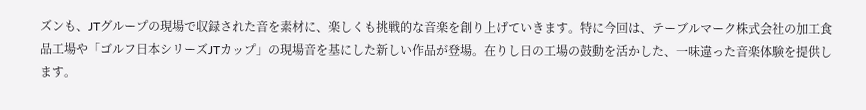ズンも、JTグループの現場で収録された音を素材に、楽しくも挑戦的な音楽を創り上げていきます。特に今回は、テーブルマーク株式会社の加工食品工場や「ゴルフ日本シリーズJTカップ」の現場音を基にした新しい作品が登場。在りし日の工場の鼓動を活かした、一味違った音楽体験を提供します。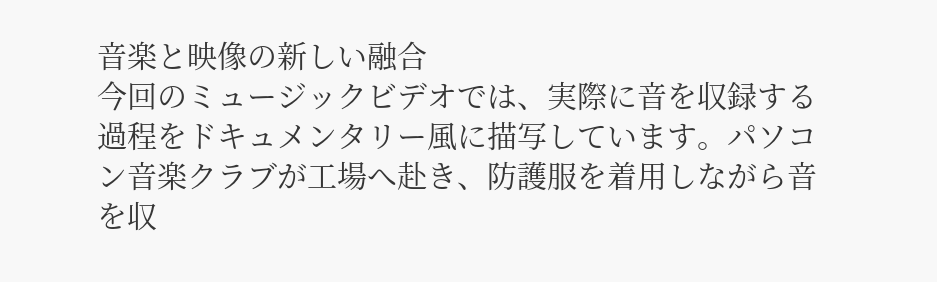音楽と映像の新しい融合
今回のミュージックビデオでは、実際に音を収録する過程をドキュメンタリー風に描写しています。パソコン音楽クラブが工場へ赴き、防護服を着用しながら音を収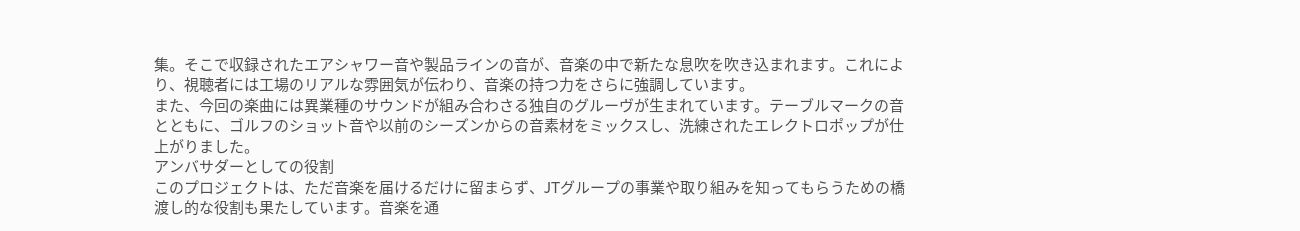集。そこで収録されたエアシャワー音や製品ラインの音が、音楽の中で新たな息吹を吹き込まれます。これにより、視聴者には工場のリアルな雰囲気が伝わり、音楽の持つ力をさらに強調しています。
また、今回の楽曲には異業種のサウンドが組み合わさる独自のグルーヴが生まれています。テーブルマークの音とともに、ゴルフのショット音や以前のシーズンからの音素材をミックスし、洗練されたエレクトロポップが仕上がりました。
アンバサダーとしての役割
このプロジェクトは、ただ音楽を届けるだけに留まらず、JTグループの事業や取り組みを知ってもらうための橋渡し的な役割も果たしています。音楽を通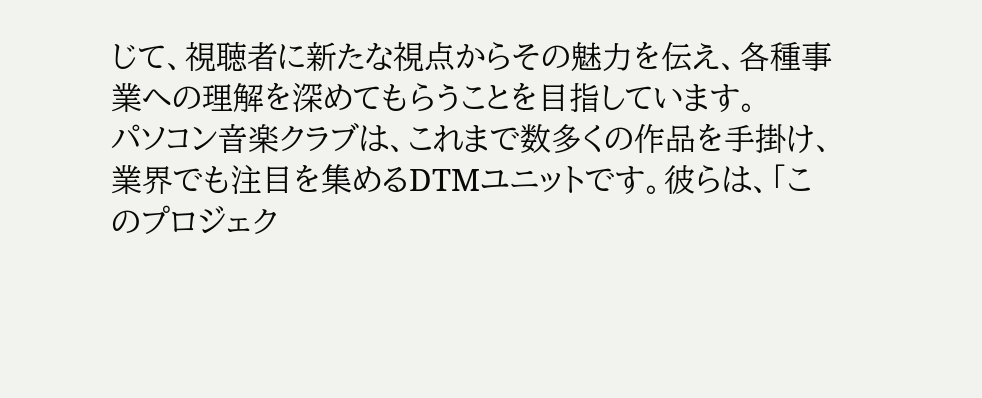じて、視聴者に新たな視点からその魅力を伝え、各種事業への理解を深めてもらうことを目指しています。
パソコン音楽クラブは、これまで数多くの作品を手掛け、業界でも注目を集めるDTMユニットです。彼らは、「このプロジェク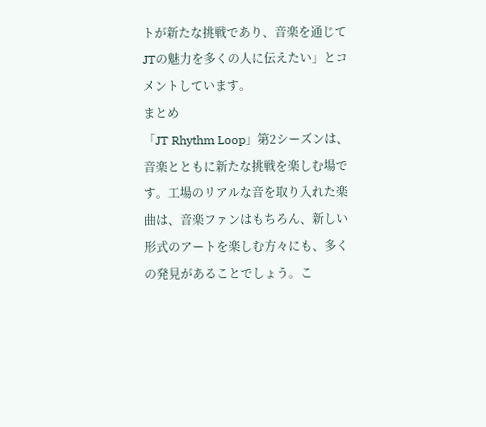トが新たな挑戦であり、音楽を通じてJTの魅力を多くの人に伝えたい」とコメントしています。
まとめ
「JT Rhythm Loop」第2シーズンは、音楽とともに新たな挑戦を楽しむ場です。工場のリアルな音を取り入れた楽曲は、音楽ファンはもちろん、新しい形式のアートを楽しむ方々にも、多くの発見があることでしょう。こ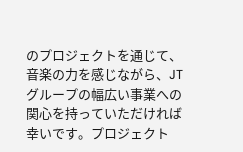のプロジェクトを通じて、音楽の力を感じながら、JTグループの幅広い事業への関心を持っていただければ幸いです。プロジェクト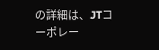の詳細は、JTコーポレー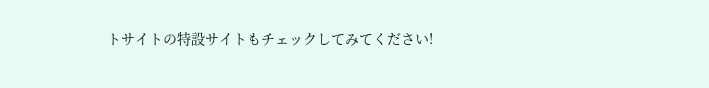トサイトの特設サイトもチェックしてみてください!